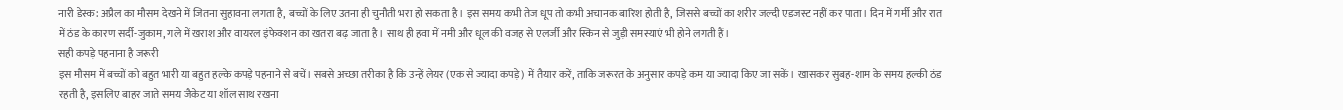नारी डेस्क: अप्रैल का मौसम देखने में जितना सुहावना लगता है, बच्चों के लिए उतना ही चुनौती भरा हो सकता है। इस समय कभी तेज धूप तो कभी अचानक बारिश होती है, जिससे बच्चों का शरीर जल्दी एडजस्ट नहीं कर पाता। दिन में गर्मी और रात में ठंड के कारण सर्दी-जुकाम, गले में खराश और वायरल इंफेक्शन का खतरा बढ़ जाता है। साथ ही हवा में नमी और धूल की वजह से एलर्जी और स्किन से जुड़ी समस्याएं भी होने लगती हैं।
सही कपड़े पहनाना है जरूरी
इस मौसम में बच्चों को बहुत भारी या बहुत हल्के कपड़े पहनाने से बचें। सबसे अच्छा तरीका है कि उन्हें लेयर (एक से ज्यादा कपड़े) में तैयार करें, ताकि जरूरत के अनुसार कपड़े कम या ज्यादा किए जा सकें। खासकर सुबह-शाम के समय हल्की ठंड रहती है, इसलिए बाहर जाते समय जैकेट या शॉल साथ रखना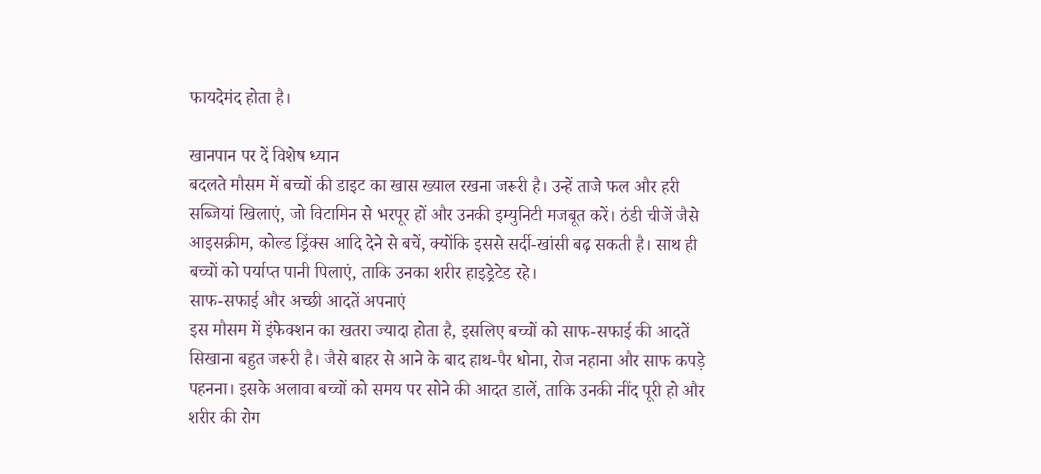फायदेमंद होता है।

खानपान पर दें विशेष ध्यान
बदलते मौसम में बच्चों की डाइट का खास ख्याल रखना जरूरी है। उन्हें ताजे फल और हरी सब्जियां खिलाएं, जो विटामिन से भरपूर हों और उनकी इम्युनिटी मजबूत करें। ठंडी चीजें जैसे आइसक्रीम, कोल्ड ड्रिंक्स आदि देने से बचें, क्योंकि इससे सर्दी-खांसी बढ़ सकती है। साथ ही बच्चों को पर्याप्त पानी पिलाएं, ताकि उनका शरीर हाइड्रेटेड रहे।
साफ-सफाई और अच्छी आदतें अपनाएं
इस मौसम में इंफेक्शन का खतरा ज्यादा होता है, इसलिए बच्चों को साफ-सफाई की आदतें सिखाना बहुत जरूरी है। जैसे बाहर से आने के बाद हाथ-पैर धोना, रोज नहाना और साफ कपड़े पहनना। इसके अलावा बच्चों को समय पर सोने की आदत डालें, ताकि उनकी नींद पूरी हो और शरीर की रोग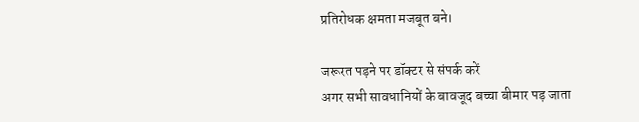प्रतिरोधक क्षमता मजबूत बने।

जरूरत पड़ने पर डॉक्टर से संपर्क करें
अगर सभी सावधानियों के बावजूद बच्चा बीमार पड़ जाता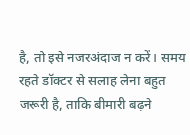है, तो इसे नजरअंदाज न करें। समय रहते डॉक्टर से सलाह लेना बहुत जरूरी है, ताकि बीमारी बढ़ने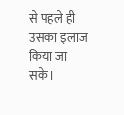से पहले ही उसका इलाज किया जा सके।